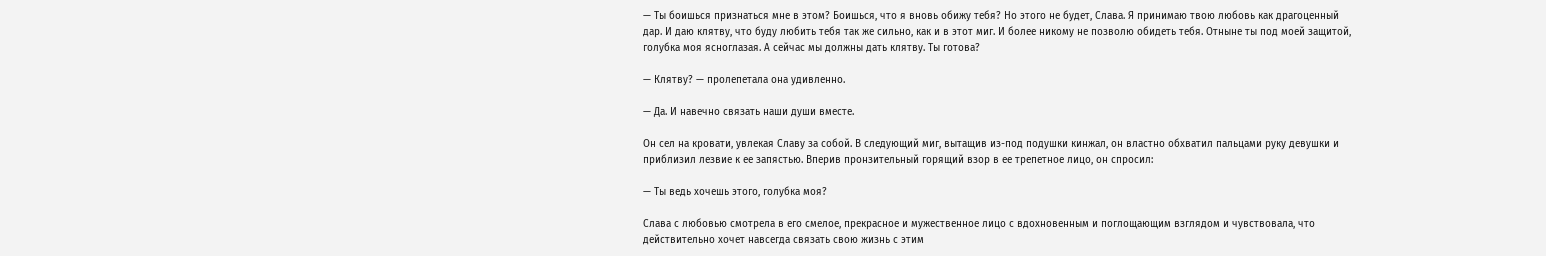— Ты боишься признаться мне в этом? Боишься, что я вновь обижу тебя? Но этого не будет, Слава. Я принимаю твою любовь как драгоценный дар. И даю клятву, что буду любить тебя так же сильно, как и в этот миг. И более никому не позволю обидеть тебя. Отныне ты под моей защитой, голубка моя ясноглазая. А сейчас мы должны дать клятву. Ты готова?

— Клятву? — пролепетала она удивленно.

— Да. И навечно связать наши души вместе.

Он сел на кровати, увлекая Славу за собой. В следующий миг, вытащив из-под подушки кинжал, он властно обхватил пальцами руку девушки и приблизил лезвие к ее запястью. Вперив пронзительный горящий взор в ее трепетное лицо, он спросил:

— Ты ведь хочешь этого, голубка моя?

Слава с любовью смотрела в его смелое, прекрасное и мужественное лицо с вдохновенным и поглощающим взглядом и чувствовала, что действительно хочет навсегда связать свою жизнь с этим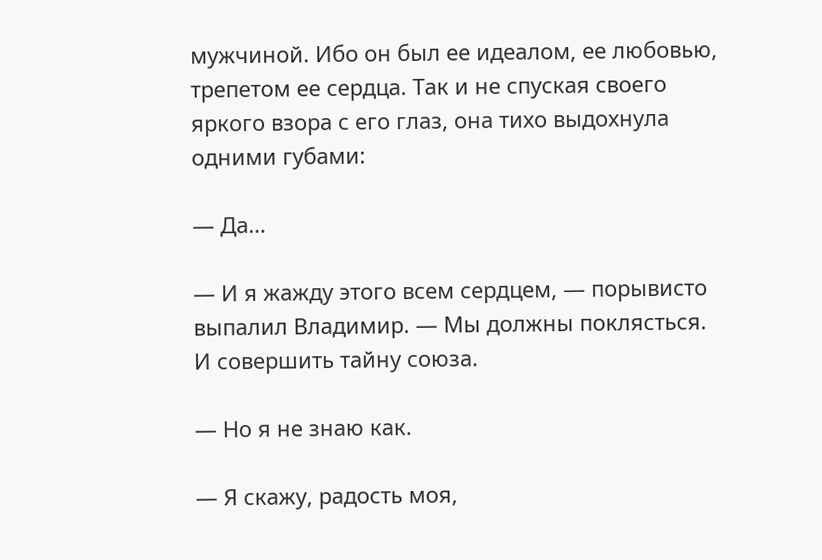мужчиной. Ибо он был ее идеалом, ее любовью, трепетом ее сердца. Так и не спуская своего яркого взора с его глаз, она тихо выдохнула одними губами:

— Да…

— И я жажду этого всем сердцем, — порывисто выпалил Владимир. — Мы должны поклясться. И совершить тайну союза.

— Но я не знаю как.

— Я скажу, радость моя,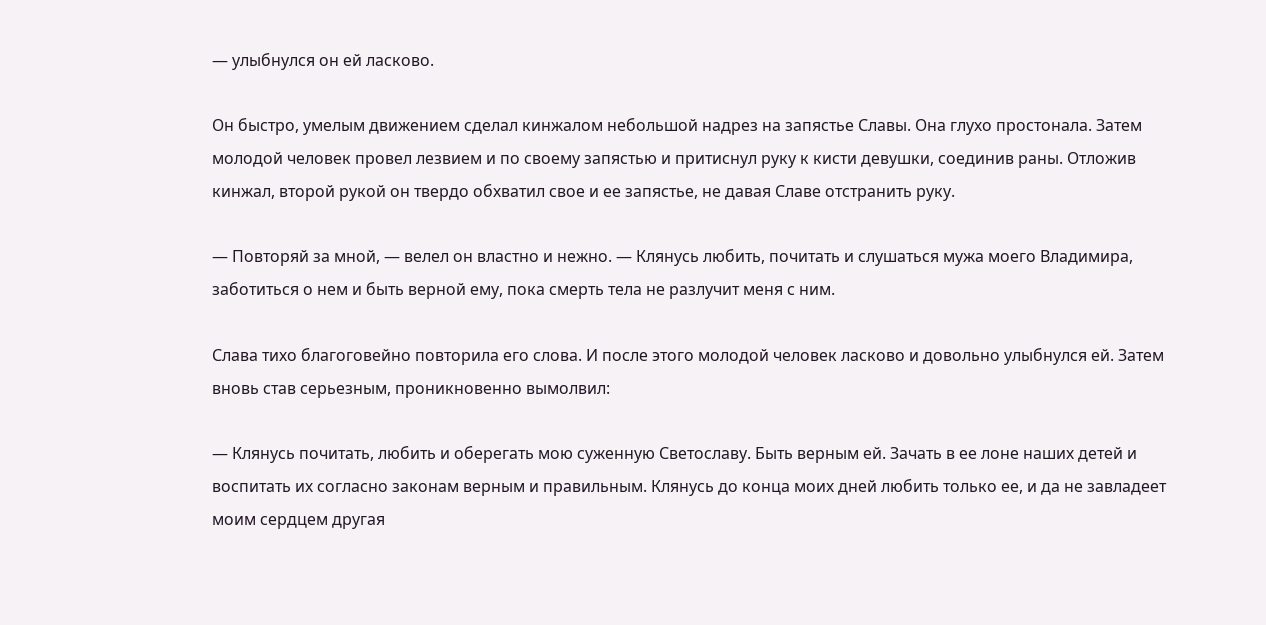— улыбнулся он ей ласково.

Он быстро, умелым движением сделал кинжалом небольшой надрез на запястье Славы. Она глухо простонала. Затем молодой человек провел лезвием и по своему запястью и притиснул руку к кисти девушки, соединив раны. Отложив кинжал, второй рукой он твердо обхватил свое и ее запястье, не давая Славе отстранить руку.

— Повторяй за мной, — велел он властно и нежно. — Клянусь любить, почитать и слушаться мужа моего Владимира, заботиться о нем и быть верной ему, пока смерть тела не разлучит меня с ним.

Слава тихо благоговейно повторила его слова. И после этого молодой человек ласково и довольно улыбнулся ей. Затем вновь став серьезным, проникновенно вымолвил:

— Клянусь почитать, любить и оберегать мою суженную Светославу. Быть верным ей. Зачать в ее лоне наших детей и воспитать их согласно законам верным и правильным. Клянусь до конца моих дней любить только ее, и да не завладеет моим сердцем другая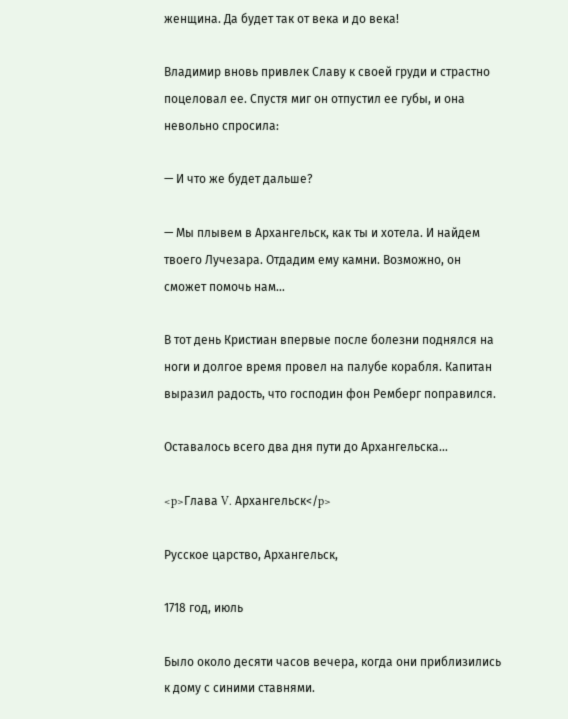женщина. Да будет так от века и до века!

Владимир вновь привлек Славу к своей груди и страстно поцеловал ее. Спустя миг он отпустил ее губы, и она невольно спросила:

— И что же будет дальше?

— Мы плывем в Архангельск, как ты и хотела. И найдем твоего Лучезара. Отдадим ему камни. Возможно, он сможет помочь нам…

В тот день Кристиан впервые после болезни поднялся на ноги и долгое время провел на палубе корабля. Капитан выразил радость, что господин фон Ремберг поправился.

Оставалось всего два дня пути до Архангельска…

<p>Глава V. Архангельск</p>

Русское царство, Архангельск,

1718 год, июль

Было около десяти часов вечера, когда они приблизились к дому с синими ставнями.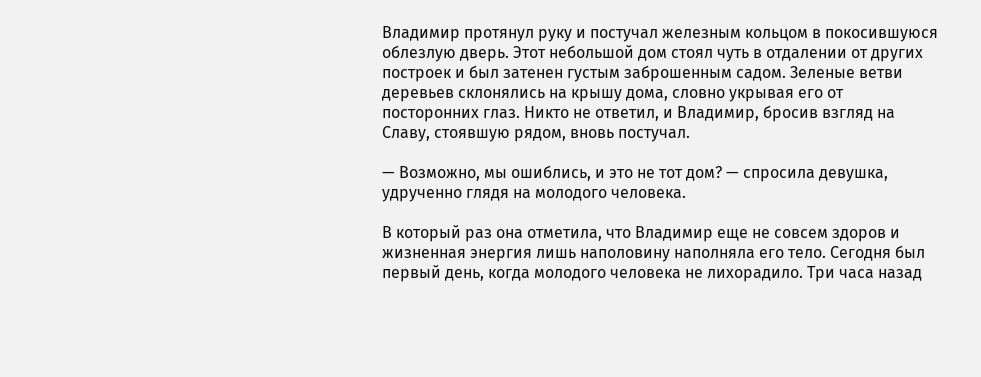Владимир протянул руку и постучал железным кольцом в покосившуюся облезлую дверь. Этот небольшой дом стоял чуть в отдалении от других построек и был затенен густым заброшенным садом. Зеленые ветви деревьев склонялись на крышу дома, словно укрывая его от посторонних глаз. Никто не ответил, и Владимир, бросив взгляд на Славу, стоявшую рядом, вновь постучал.

— Возможно, мы ошиблись, и это не тот дом? — спросила девушка, удрученно глядя на молодого человека.

В который раз она отметила, что Владимир еще не совсем здоров и жизненная энергия лишь наполовину наполняла его тело. Сегодня был первый день, когда молодого человека не лихорадило. Три часа назад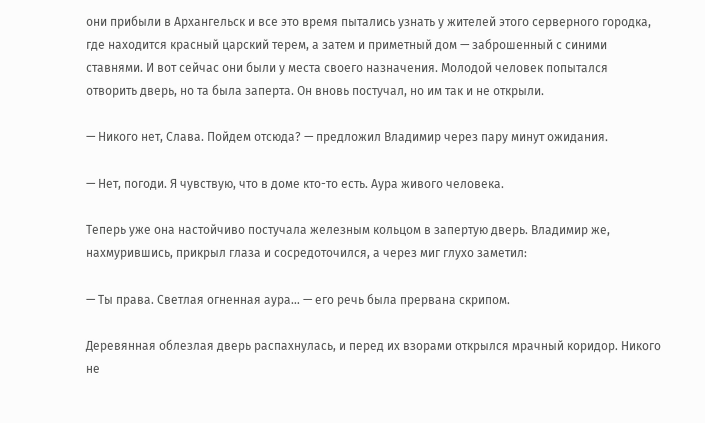они прибыли в Архангельск и все это время пытались узнать у жителей этого серверного городка, где находится красный царский терем, а затем и приметный дом — заброшенный с синими ставнями. И вот сейчас они были у места своего назначения. Молодой человек попытался отворить дверь, но та была заперта. Он вновь постучал, но им так и не открыли.

— Никого нет, Слава. Пойдем отсюда? — предложил Владимир через пару минут ожидания.

— Нет, погоди. Я чувствую, что в доме кто-то есть. Аура живого человека.

Теперь уже она настойчиво постучала железным кольцом в запертую дверь. Владимир же, нахмурившись, прикрыл глаза и сосредоточился, а через миг глухо заметил:

— Ты права. Светлая огненная аура… — его речь была прервана скрипом.

Деревянная облезлая дверь распахнулась, и перед их взорами открылся мрачный коридор. Никого не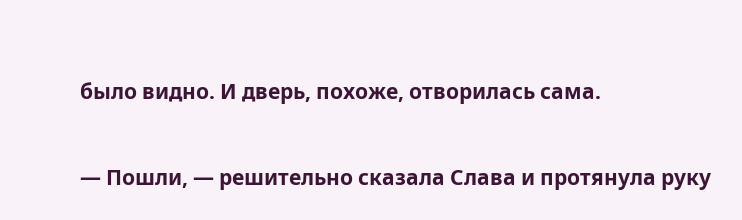было видно. И дверь, похоже, отворилась сама.

— Пошли, — решительно сказала Слава и протянула руку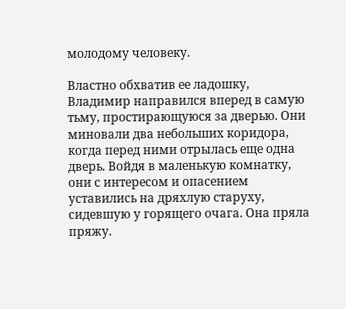молодому человеку.

Властно обхватив ее ладошку, Владимир направился вперед в самую тьму, простирающуюся за дверью. Они миновали два небольших коридора, когда перед ними отрылась еще одна дверь. Войдя в маленькую комнатку, они с интересом и опасением уставились на дряхлую старуху, сидевшую у горящего очага. Она пряла пряжу.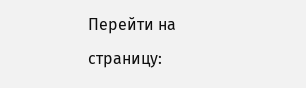Перейти на страницу: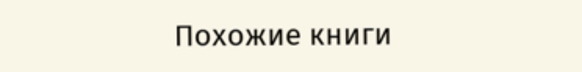Похожие книги